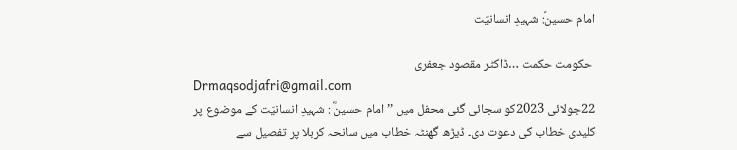امام حسینؑ: شہیدِ انسانیّت

 حکومت حکمت …ڈاکٹر مقصود جعفری
Drmaqsodjafri@gmail.com
22جولائی 2023کو سجائی گئی محفل میں ’’ امام حسینؓ : شہیدِ انسانیّت کے موضوع پر کلیدی خطاب کی دعوت دی۔ ڈیڑھ گھنٹہ خطاب میں سانحہ کربلا پر تفصیل سے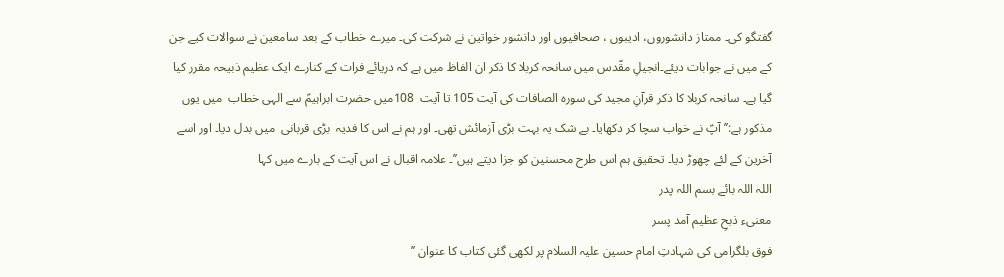گفتگو کی۔ ممتاز دانشوروں، ادیبوں ، صحافیوں اور دانشور خواتین نے شرکت کی۔ میرے خطاب کے بعد سامعین نے سوالات کیے جن کے میں نے جوابات دیئے۔انجیلِ مقّدس میں سانحہ کربلا کا ذکر ان الفاظ میں ہے کہ دریائے فرات کے کنارے ایک عظیم ذبیحہ مقرر کیا گیا ہے۔ سانحہ کربلا کا ذکر قرآنِ مجید کی سورہ الصافات کی آیت 105 تا آیت  108میں حضرت ابراہیمؑ سے الہی خطاب  میں یوں مذکور ہے:’’ آپؑ نے خواب سچا کر دکھایا۔ بے شک یہ بہت بڑی آزمائش تھی۔ اور ہم نے اس کا فدیہ  بڑی قربانی  میں بدل دیا۔ اور اسے آخرین کے لئے چھوڑ دیا۔ تحقیق ہم اس طرح محسنین کو جزا دیتے ہیں’’۔ علامہ اقبال نے اس آیت کے بارے میں کہا
اللہ اللہ بائے بسم اللہ پدر
معنیء ذبحِ عظیم آمد پسر
فوق بلگرامی کی شہادتِ امام حسین علیہ السلام پر لکھی گئی کتاب کا عنوان ’’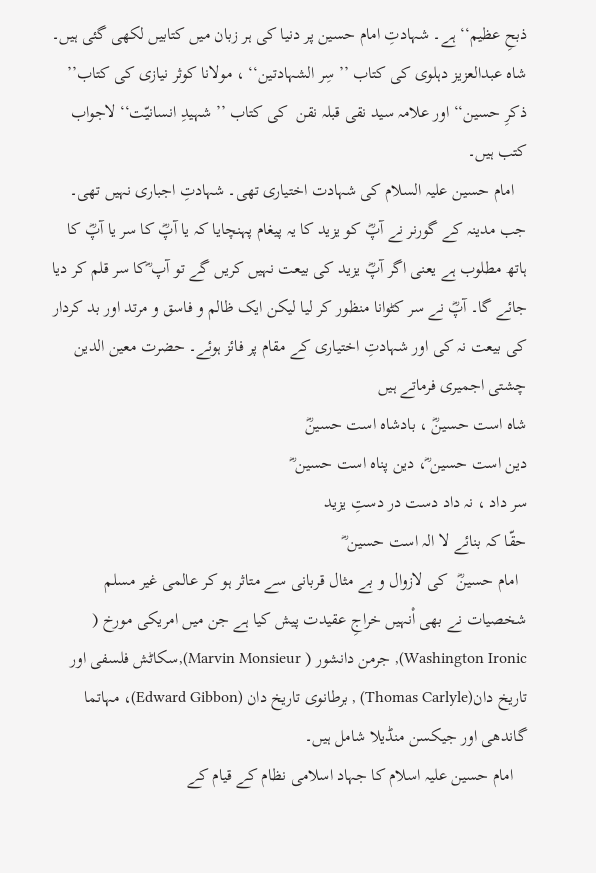ذبحِ عظیم‘‘ ہے۔ شہادتِ امام حسین پر دنیا کی ہر زبان میں کتابیں لکھی گئی ہیں۔ شاہ عبدالعزیز دہلوی کی کتاب ’’ سِر الشہادتین‘‘ ، مولانا کوثر نیازی کی کتاب’’ ذکرِ حسین‘‘ اور علامہ سید نقی قبلہ نقن  کی کتاب ’’ شہیدِ انسانیّت‘‘ لاجواب کتب ہیں۔
   امام حسین علیہ السلام کی شہادت اختیاری تھی۔ شہادتِ اجباری نہیں تھی۔ جب مدینہ کے گورنر نے آپؓ کو یزید کا یہ پیغام پہنچایا کہ یا آپؓ کا سر یا آپؓ کا ہاتھ مطلوب ہے یعنی اگر آپؓ یزید کی بیعت نہیں کریں گے تو آپ ؓکا سر قلم کر دیا جائے گا۔ آپؓ نے سر کٹوانا منظور کر لیا لیکن ایک ظالم و فاسق و مرتد اور بد کردار کی بیعت نہ کی اور شہادتِ اختیاری کے مقام پر فائز ہوئے۔ حضرت معین الدین چشتی اجمیری فرماتے ہیں
شاہ است حسینؓ ، بادشاہ است حسینؓ
دین است حسین ؓ، دین پناہ است حسین ؓ
سر داد ، نہ داد دست در دستِ یزید
حقّا کہ بنائے لا الہ است حسین ؓ
  امام حسینؓ  کی لازوال و بے مثال قربانی سے متاثر ہو کر عالمی غیر مسلم شخصیات نے بھی اْنہیں خراجِ عقیدت پیش کیا ہے جن میں امریکی مورخ ( Washington Ironic), جرمن دانشور ( Marvin Monsieur),سکاٹش فلسفی اور تاریخ دان(Thomas Carlyle) , برطانوی تاریخ دان (Edward Gibbon)، مہاتما گاندھی اور جیکسن منڈیلا شامل ہیں۔
   امام حسین علیہ اسلام کا جہاد اسلامی نظام کے قیام کے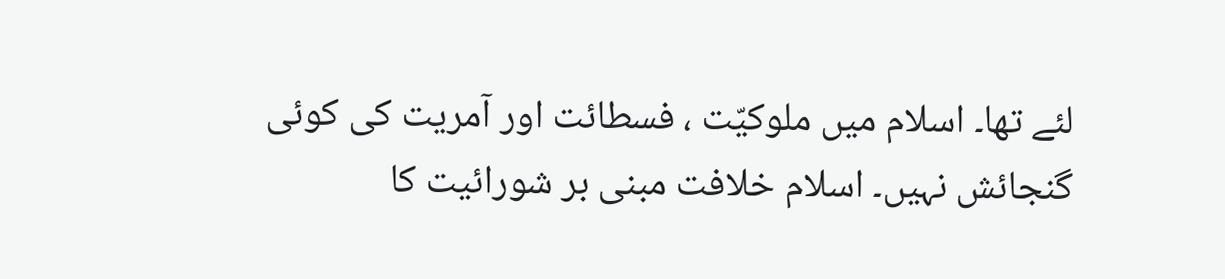لئے تھا۔ اسلام میں ملوکیّت ، فسطائت اور آمریت کی کوئی گنجائش نہیں۔ اسلام خلافت مبنی بر شورائیت کا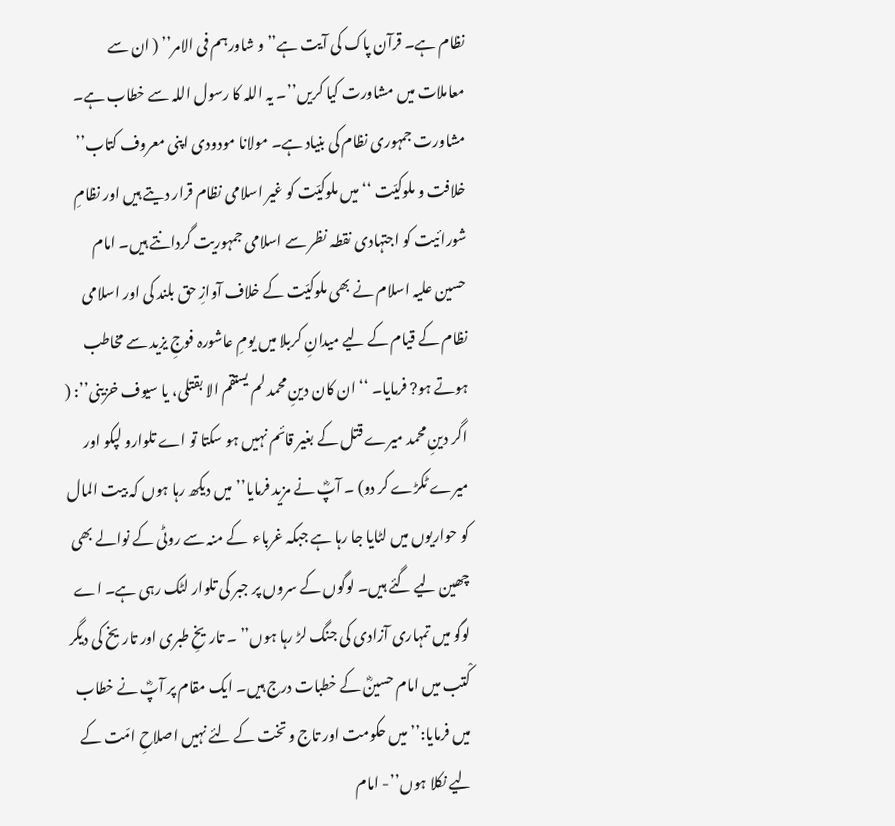نظام ہے۔ قرآن پاک کی آیت ہے’’ و شاورہم فی الامر’’ ( ان سے معاملات میں مشاورت کیا کریں’’۔ یہ اللہ کا رسول اللہ سے خطاب ہے۔ مشاورت جمہوری نظام کی بنیاد ہے۔ مولانا مودودی اپنی معروف کتاب’’ خلافت و ملوکیّت ‘‘ میں ملوکیّت کو غیر اسلامی نظام قرار دیتے ہیں اور نظامِ شورائیت کو اجتہادی نقطہ نظر سے اسلامی جمہوریت گردانتے ہیں۔ امام حسین علیہ اسلام نے بھی ملوکیّت کے خلاف آوازِ حق بلند کی اور اسلامی نظام کے قیام کے لیے میدانِ کربلا میں یومِ عاشورہ فوجِ یزید سے مخاطب ہوتے ہو? فرمایا۔ ‘‘ ان کان دینِ محمد لم یستقم الا بقتلی، یا سیوف خزینی’’: ( اگر دینِ محمد میرے قتل کے بغیر قائم نہیں ہو سکتا تو اے تلوارو لپکو اور میرے ٹکڑے کر دو) ۔ آپؓ نے مزید فرمایا’’ میں دیکھ رہا ہوں کہ بیت المال کو حواریوں میں لٹایا جا رہا ہے جبکہ غرباء  کے منہ سے روٹی کے نوالے بھی چھین لیے گئے ہیں۔ لوگوں کے سروں پر جبر کی تلوار لٹک رہی ہے۔ اے لوگو میں تمہاری آزادی کی جنگ لڑ رہا ہوں’’ ۔ تاریخِ طبری اور تاریخ کی دیگر کْتب میں امام حسینؓ کے خطبات درج ہیں۔ ایک مقام پر آپؓ نے خطاب میں فرمایا:’’ میں حکومت اور تاج و تخت کے لئے نہیں اصلاحِ امّت کے لیے نکلا ہوں’’- امام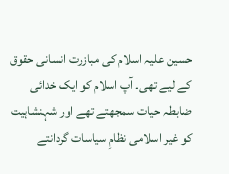حسین علیہ اسلام کی مبازرت انسانی حقوق کے لیے تھی۔ آپ اسلام کو ایک خدائی ضابطہ حیات سمجھتے تھے اور شہنشاہیت کو غیر اسلامی نظامِ سیاسات گردانتے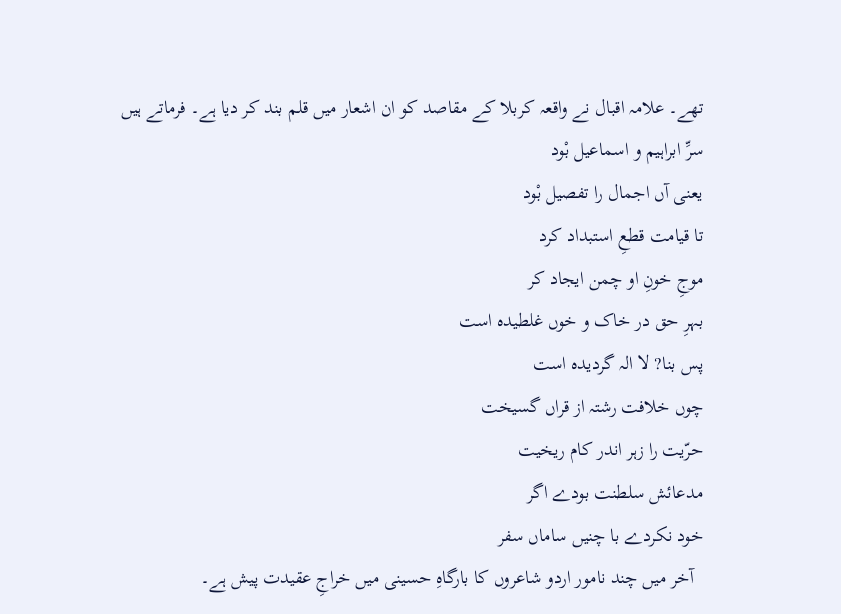تھے۔ علامہ اقبال نے واقعہ کربلا کے مقاصد کو ان اشعار میں قلم بند کر دیا ہے۔ فرماتے ہیں
سرِّ ابراہیم و اسماعیل بْود
یعنی آں اجمال را تفصیل بْود
تا قیامت قطعِ استبداد کرد
موجِ خونِ او چمن ایجاد کر
بہرِ حق در خاک و خوں غلطیدہ است
پس بنا? لا الہ گردیدہ است
چوں خلافت رشتہ از قراں گسیخت
حرّیت را زہر اندر کام ریخیت
مدعائش سلطنت بودے اگر
خود نکردے با چنیں ساماں سفر
  آخر میں چند نامور اردو شاعروں کا بارگاہِ حسینی میں خراجِ عقیدت پیش ہے۔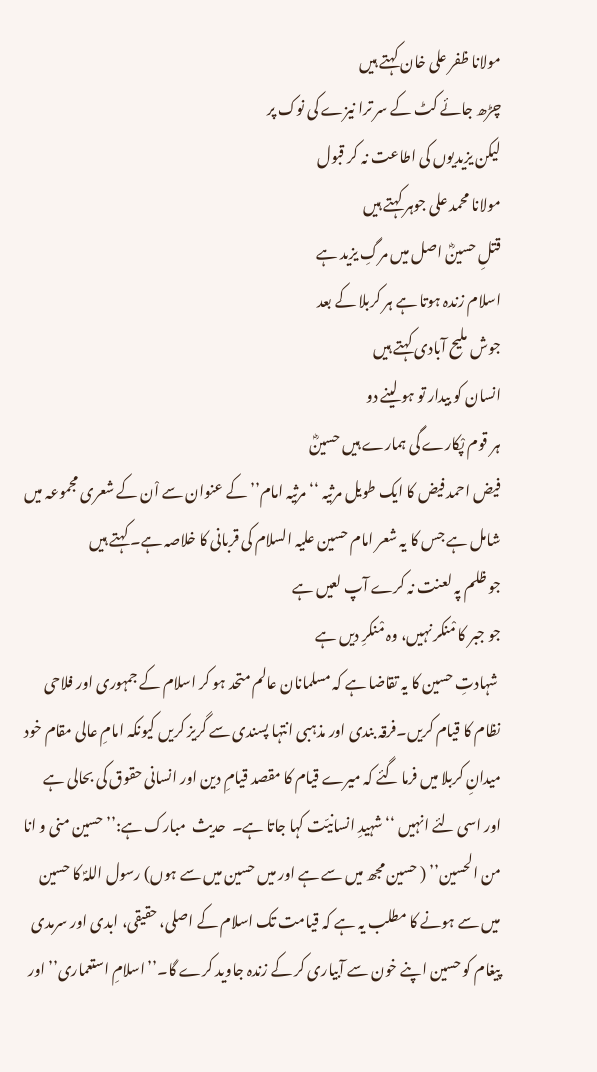مولانا ظفر علی خان کہتے ہیں
چڑھ جائے کٹ کے سر ترا نیزے کی نوک پر
لیکن یزیدیوں کی اطاعت نہ کر قبول
مولانا محمد علی جوہر کہتے ہیں
قتلِ حسینؓ اصل میں مرگِ یزید ہے
اسلام زندہ ہوتا ہے ہر کربلا کے بعد
جوش ملیح آبادی کہتے ہیں
انسان کو بیدار تو ہو لینے دو
ہر قوم پْکارے گی ہمارے ہیں حسینؓ
فیض احمد فیض کا ایک طویل مرثیہ ‘‘ مرثیہ امام’’ کے عنوان سے اْن کے شعری مجموعہ میں شامل ہے جس کا یہ شعر امام حسین علیہ السلام کی قربانی کا خلاصہ ہے۔ کہتے ہیں
جو ظلم پہ لعنت نہ کرے آپ لعیں ہے
جو جبر کا مْنکر نہیں، وہ مْنکرِ دیں ہے
 شہادتِ حسین کا یہ تقاضا ہے کہ مسلمانان عالم متحد ہو کر اسلام کے جمہوری اور فلاحی نظام کا قیام کریں۔فرقہ بندی اور مذہبی انتہا پسندی سے گریز کریں کیونکہ امامِ عالی مقام خود میدانِ کربلا میں فرما گئے کہ میرے قیام کا مقصد قیامِ دین اور انسانی حقوق کی بحالی ہے اور اسی لئے انہیں ‘‘ شہیدِ انسانیّت کہا جاتا ہے۔  حدیث  مبارک ہے:’’ حسین منی و انا من الحسین’’ ( حسین مجھ میں سے ہے اور میں حسین میں سے ہوں) رسول اللہؐ کا حسین میں سے ہونے کا مطلب یہ ہے کہ قیامت تک اسلام کے اصلی، حقیقی، ابدی اور سرمدی پیغام کو حسین اپنے خون سے آبیاری کر کے زندہ جاوید کرے گا۔’’اسلامِ استعماری’’ اور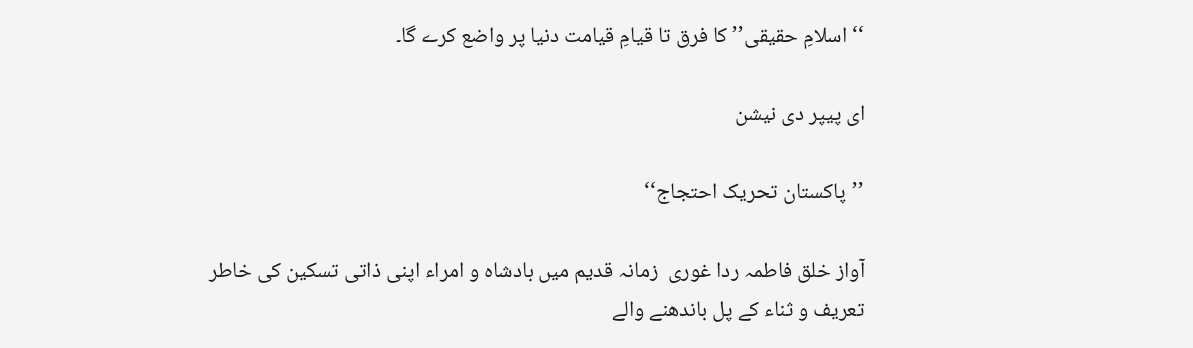‘‘ اسلامِ حقیقی’’ کا فرق تا قیامِ قیامت دنیا پر واضع کرے گا۔

ای پیپر دی نیشن

’’پاکستان تحریک احتجاج‘‘

آواز خلق فاطمہ ردا غوری  زمانہ قدیم میں بادشاہ و امراء اپنی ذاتی تسکین کی خاطر تعریف و ثناء کے پل باندھنے والے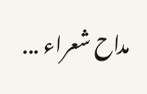مداح شعراء ...